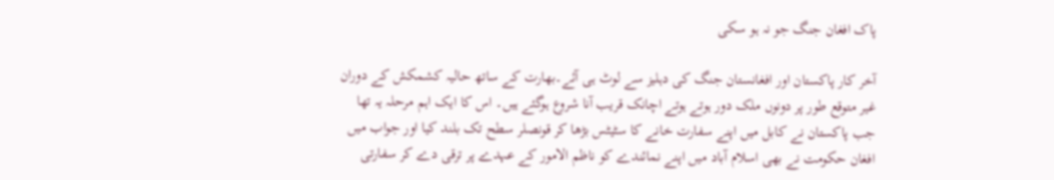پاک افغان جنگ جو نہ ہو سکی

آخر کار پاکستان اور افغانستان جنگ کی دہلیز سے لوٹ ہی آئے۔بھارت کے ساتھ حالیہ کشمکش کے دوران غیر متوقع طور پر دونوں ملک دور ہوتے ہوتے اچانک قریب آنا شروع ہوگئے ہیں۔ اس کا ایک اہم مرحلہ یہ تھا جب پاکستان نے کابل میں اپنے سفارت خانے کا سٹیٹس بڑھا کر قونصلر سطح تک بلند کیا اور جواب میں افغان حکومت نے بھی اسلام آباد میں اپنے نمائندے کو ناظم الامور کے عہدے پر ترقی دے کر سفارتی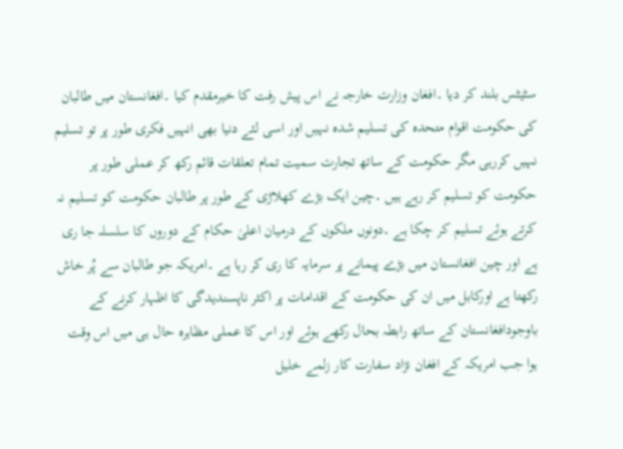سٹیٹس بلند کر دیا ۔افغان وزارت خارجہ نے اس پیش رفت کا خیرمقدم کیا ۔افغانستان میں طالبان کی حکومت اقوام متحدہ کی تسلیم شدہ نہیں اور اسی لئے دنیا بھی انہیں فکری طور پر تو تسلیم نہیں کررہی مگر حکومت کے ساتھ تجارت سمیت تمام تعلقات قائم رکھ کر عملی طور پر حکومت کو تسلیم کر رہے ہیں ۔چین ایک بڑے کھلاڑی کے طور پر طالبان حکومت کو تسلیم نہ کرتے ہوئے تسلیم کر چکا ہے ۔دونوں ملکوں کے درمیان اعلیٰ حکام کے دوروں کا سلسلہ جا ری ہے اور چین افغانستان میں بڑے پیمانے پر سرمایہ کا ری کر رہا ہے ۔امریکہ جو طالبان سے پُر خاش رکھتا ہے اورکابل میں ان کی حکومت کے اقدامات پر اکثر ناپسندیدگی کا اظہار کرنے کے باوجودافغانستان کے ساتھ رابطہ بحال رکھے ہوئے اور اس کا عملی مظاہرہ حال ہی میں اس وقت ہوا جب امریکہ کے افغان نژاد سفارت کار زلمے خلیل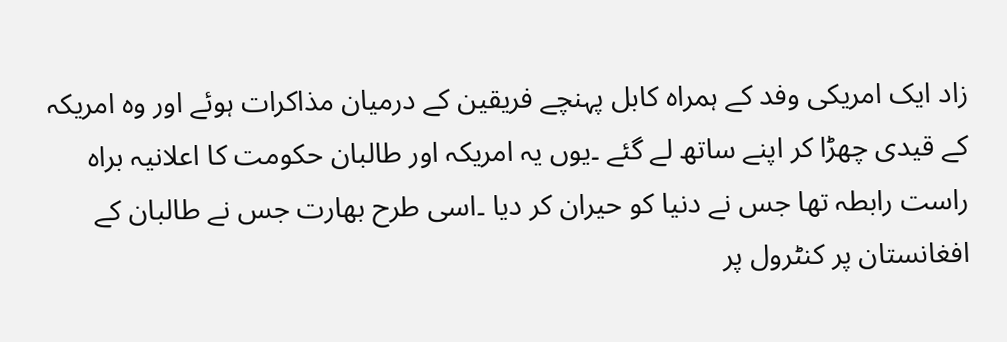زاد ایک امریکی وفد کے ہمراہ کابل پہنچے فریقین کے درمیان مذاکرات ہوئے اور وہ امریکہ کے قیدی چھڑا کر اپنے ساتھ لے گئے ۔یوں یہ امریکہ اور طالبان حکومت کا اعلانیہ براہ راست رابطہ تھا جس نے دنیا کو حیران کر دیا ۔اسی طرح بھارت جس نے طالبان کے افغانستان پر کنٹرول پر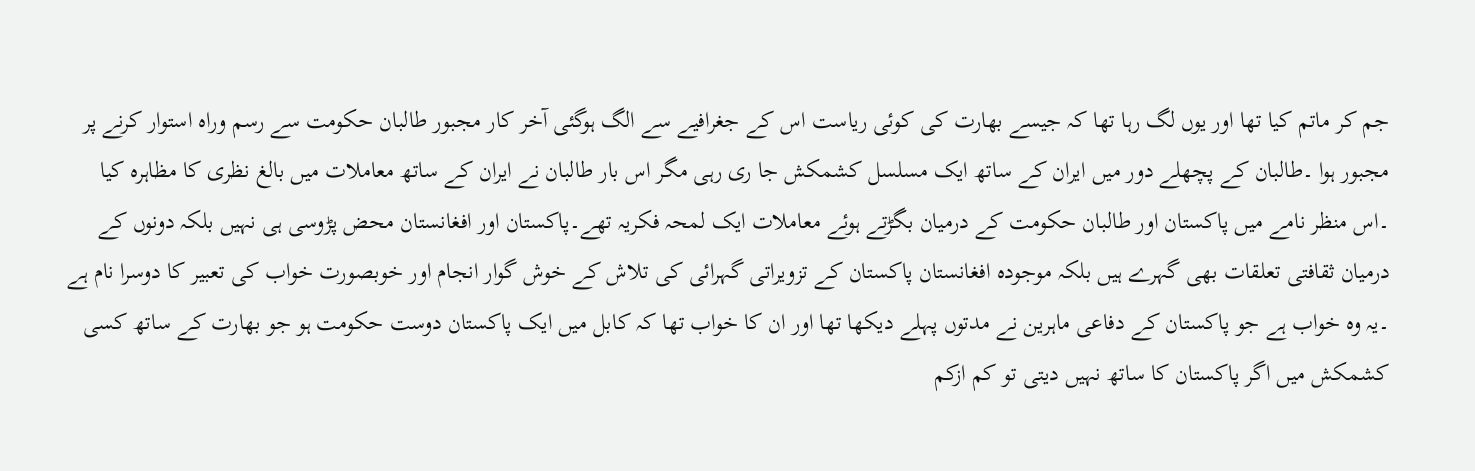جم کر ماتم کیا تھا اور یوں لگ رہا تھا کہ جیسے بھارت کی کوئی ریاست اس کے جغرافیے سے الگ ہوگئی آخر کار مجبور طالبان حکومت سے رسم وراہ استوار کرنے پر مجبور ہوا ۔طالبان کے پچھلے دور میں ایران کے ساتھ ایک مسلسل کشمکش جا ری رہی مگر اس بار طالبان نے ایران کے ساتھ معاملات میں بالغ نظری کا مظاہرہ کیا ۔اس منظر نامے میں پاکستان اور طالبان حکومت کے درمیان بگڑتے ہوئے معاملات ایک لمحہ فکریہ تھے۔پاکستان اور افغانستان محض پڑوسی ہی نہیں بلکہ دونوں کے درمیان ثقافتی تعلقات بھی گہرے ہیں بلکہ موجودہ افغانستان پاکستان کے تزویراتی گہرائی کی تلاش کے خوش گوار انجام اور خوبصورت خواب کی تعبیر کا دوسرا نام ہے ۔یہ وہ خواب ہے جو پاکستان کے دفاعی ماہرین نے مدتوں پہلے دیکھا تھا اور ان کا خواب تھا کہ کابل میں ایک پاکستان دوست حکومت ہو جو بھارت کے ساتھ کسی کشمکش میں اگر پاکستان کا ساتھ نہیں دیتی تو کم ازکم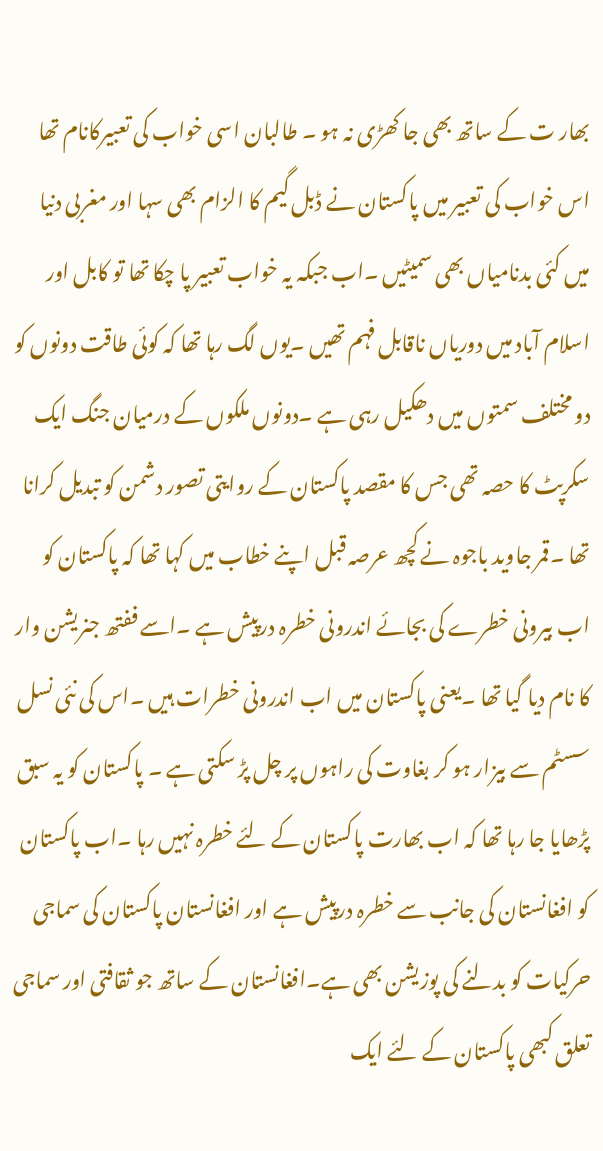بھار ت کے ساتھ بھی جا کھڑی نہ ہو ۔ طالبان اسی خواب کی تعبیرکانام تھا اس خواب کی تعبیر میں پاکستان نے ڈبل گیم کا الزام بھی سہا اور مغربی دنیا میں کئی بدنامیاں بھی سمیٹیں ۔اب جبکہ یہ خواب تعبیر پا چکا تھا تو کابل اور اسلام آباد میں دوریاں ناقابل فہم تھیں ۔یوں لگ رہا تھا کہ کوئی طاقت دونوں کو دو مختلف سمتوں میں دھکیل رہی ہے ۔دونوں ملکوں کے درمیان جنگ ایک سکرپٹ کا حصہ تھی جس کا مقصد پاکستان کے روایتی تصور دشمن کو تبدیل کرانا تھا ۔قمر جاوید باجوہ نے کچھ عرصہ قبل اپنے خطاب میں کہا تھا کہ پاکستان کو اب بیرونی خطرے کی بجائے اندرونی خطرہ درپیش ہے ۔اسے ففتھ جنریشن وار کا نام دیا گیا تھا ۔یعنی پاکستان میں اب اندرونی خطرات ہیں ۔اس کی نئی نسل سسٹم سے بیزار ہو کر بغاوت کی راہوں پر چل پڑ سکتی ہے ۔ پاکستان کو یہ سبق پڑھایا جا رہا تھا کہ اب بھارت پاکستان کے لئے خطرہ نہیں رہا ۔اب پاکستان کو افغانستان کی جانب سے خطرہ درپیش ہے اور افغانستان پاکستان کی سماجی حرکیات کو بدلنے کی پوزیشن بھی ہے۔افغانستان کے ساتھ جو ثقافتی اور سماجی تعلق کبھی پاکستان کے لئے ایک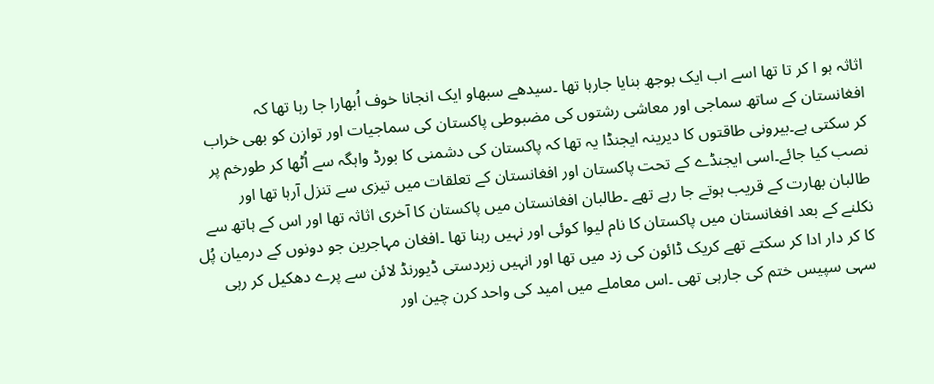اثاثہ ہو ا کر تا تھا اسے اب ایک بوجھ بنایا جارہا تھا ۔سیدھے سبھاو ایک انجانا خوف اُبھارا جا رہا تھا کہ افغانستان کے ساتھ سماجی اور معاشی رشتوں کی مضبوطی پاکستان کی سماجیات اور توازن کو بھی خراب کر سکتی ہے۔بیرونی طاقتوں کا دیرینہ ایجنڈا یہ تھا کہ پاکستان کی دشمنی کا بورڈ واہگہ سے اُٹھا کر طورخم پر نصب کیا جائے۔اسی ایجنڈے کے تحت پاکستان اور افغانستان کے تعلقات میں تیزی سے تنزل آرہا تھا اور طالبان بھارت کے قریب ہوتے جا رہے تھے ۔طالبان افغانستان میں پاکستان کا آخری اثاثہ تھا اور اس کے ہاتھ سے نکلنے کے بعد افغانستان میں پاکستان کا نام لیوا کوئی اور نہیں رہنا تھا ۔افغان مہاجرین جو دونوں کے درمیان پُل کا کر دار ادا کر سکتے تھے کریک ڈائون کی زد میں تھا اور انہیں زبردستی ڈیورنڈ لائن سے پرے دھکیل کر رہی سہی سپیس ختم کی جارہی تھی ۔اس معاملے میں امید کی واحد کرن چین اور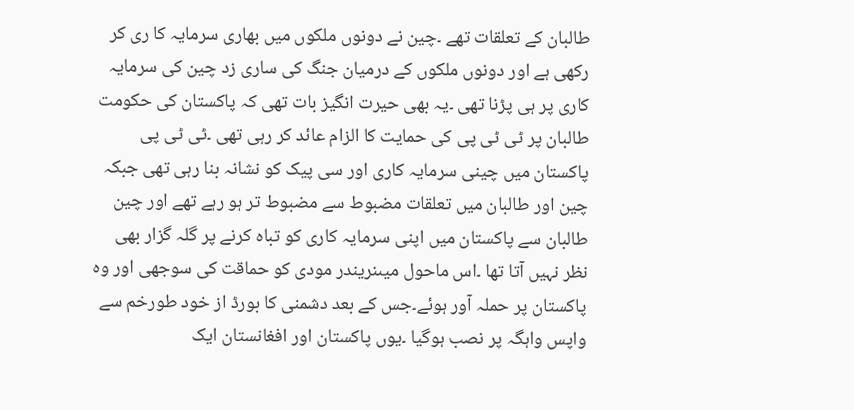طالبان کے تعلقات تھے ۔چین نے دونوں ملکوں میں بھاری سرمایہ کا ری کر رکھی ہے اور دونوں ملکوں کے درمیان جنگ کی ساری زد چین کی سرمایہ کاری پر ہی پڑنا تھی ۔یہ بھی حیرت انگیز بات تھی کہ پاکستان کی حکومت طالبان پر ٹی ٹی پی کی حمایت کا الزام عائد کر رہی تھی ۔ٹی ٹی پی پاکستان میں چینی سرمایہ کاری اور سی پیک کو نشانہ بنا رہی تھی جبکہ چین اور طالبان میں تعلقات مضبوط سے مضبوط تر ہو رہے تھے اور چین طالبان سے پاکستان میں اپنی سرمایہ کاری کو تباہ کرنے پر گلہ گزار بھی نظر نہیں آتا تھا ۔اس ماحول میںنریندر مودی کو حماقت کی سوجھی اور وہ پاکستان پر حملہ آور ہوئے۔جس کے بعد دشمنی کا بورڈ از خود طورخم سے واپس واہگہ پر نصب ہوگیا ۔یوں پاکستان اور افغانستان ایک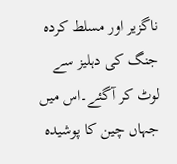ناگزیر اور مسلط کردہ جنگ کی دہلیز سے لوٹ کر آگئے۔اس میں جہاں چین کا پوشیدہ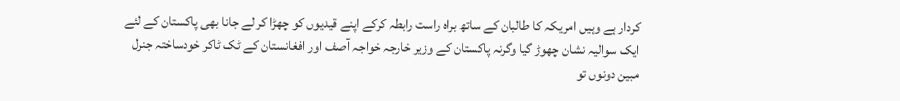کردار ہے وہیں امریکہ کا طالبان کے ساتھ براہ راست رابطہ کرکے اپنے قیدیوں کو چھڑا کر لے جانا بھی پاکستان کے لئے ایک سوالیہ نشان چھوڑ گیا وگرنہ پاکستان کے وزیر خارجہ خواجہ آصف اور افغانستان کے ٹک ٹاکر خودساختہ جنرل مبین دونوں تو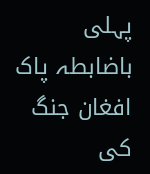پہلی باضابطہ پاک افغان جنگ کی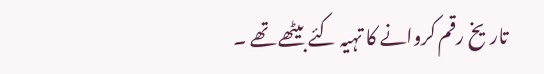تاریخ رقم کروانے کا تہیہ کئے بیٹھے تھے ۔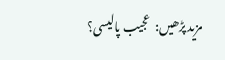مزید پڑھیں:  عجیب پالیسی؟